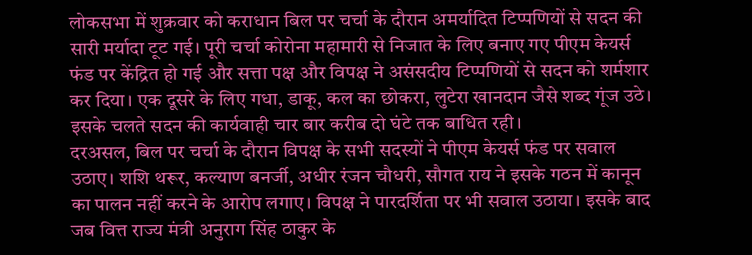लोकसभा में शुक्रवार को कराधान बिल पर चर्चा के दौरान अमर्यादित टिप्पणियों से सदन की सारी मर्यादा टूट गई। पूरी चर्चा कोरोना महामारी से निजात के लिए बनाए गए पीएम केयर्स फंड पर केंद्रित हो गई और सत्ता पक्ष और विपक्ष ने असंसदीय टिप्पणियों से सदन को शर्मशार कर दिया। एक दूसरे के लिए गधा, डाकू, कल का छोकरा, लुटेरा खानदान जैसे शब्द गूंज उठे। इसके चलते सदन की कार्यवाही चार बार करीब दो घंटे तक बाधित रही।
दरअसल, बिल पर चर्चा के दौरान विपक्ष के सभी सदस्यों ने पीएम केयर्स फंड पर सवाल उठाए। शशि थरूर, कल्याण बनर्जी, अधीर रंजन चौधरी, सौगत राय ने इसके गठन में कानून का पालन नहीं करने के आरोप लगाए। विपक्ष ने पारदर्शिता पर भी सवाल उठाया। इसके बाद जब वित्त राज्य मंत्री अनुराग सिंह ठाकुर के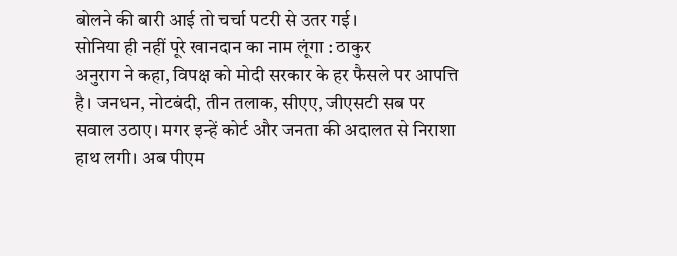बोलने की बारी आई तो चर्चा पटरी से उतर गई।
सोनिया ही नहीं पूरे खानदान का नाम लूंगा : ठाकुर
अनुराग ने कहा, विपक्ष को मोदी सरकार के हर फैसले पर आपत्ति है। जनधन, नोटबंदी, तीन तलाक, सीएए, जीएसटी सब पर सवाल उठाए। मगर इन्हें कोर्ट और जनता की अदालत से निराशा हाथ लगी। अब पीएम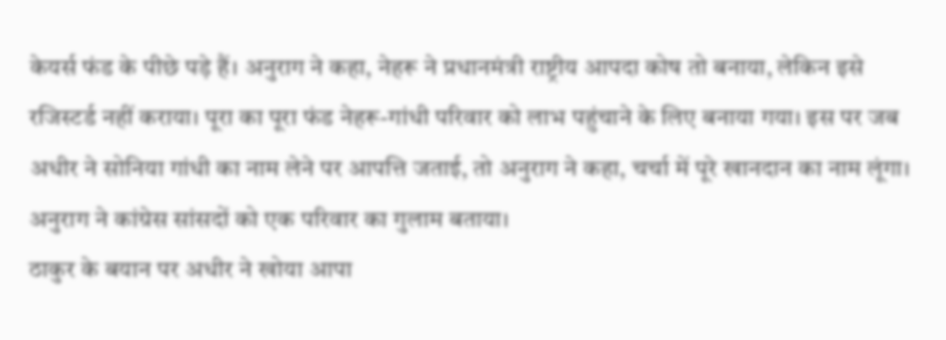केयर्स फंड के पीछे पड़े हैं। अनुराग ने कहा, नेहरू ने प्रधानमंत्री राष्ट्रीय आपदा कोष तो बनाया, लेकिन इसे रजिस्टर्ड नहीं कराया। पूरा का पूरा फंड नेहरू-गांधी परिवार को लाभ पहुंचाने के लिए बनाया गया। इस पर जब अधीर ने सोनिया गांधी का नाम लेने पर आपत्ति जताई, तो अनुराग ने कहा, चर्चा में पूरे खानदान का नाम लूंगा। अनुराग ने कांग्रेस सांसदों को एक परिवार का गुलाम बताया।
ठाकुर के बयान पर अधीर ने खोया आपा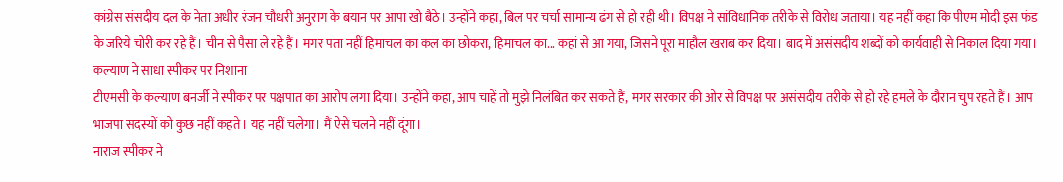कांग्रेस संसदीय दल के नेता अधीर रंजन चौधरी अनुराग के बयान पर आपा खो बैठे। उन्होंने कहा, बिल पर चर्चा सामान्य ढंग से हो रही थी। विपक्ष ने सांविधानिक तरीके से विरोध जताया। यह नहीं कहा कि पीएम मोदी इस फंड के जरिये चोरी कर रहे हैं। चीन से पैसा ले रहे हैं। मगर पता नहीं हिमाचल का कल का छोकरा, हिमाचल का... कहां से आ गया, जिसने पूरा माहौल खराब कर दिया। बाद में असंसदीय शब्दों को कार्यवाही से निकाल दिया गया।
कल्याण ने साधा स्पीकर पर निशाना
टीएमसी के कल्याण बनर्जी ने स्पीकर पर पक्षपात का आरोप लगा दिया। उन्होंने कहा, आप चाहें तो मुझे निलंबित कर सकते हैं, मगर सरकार की ओर से विपक्ष पर असंसदीय तरीके से हो रहे हमले के दौरान चुप रहते हैं। आप भाजपा सदस्यों को कुछ नहीं कहते। यह नहीं चलेगा। मैं ऐसे चलने नहीं दूंगा।
नाराज स्पीकर ने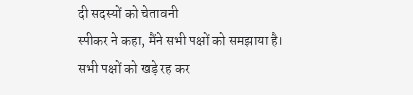दी सदस्यों को चेतावनी
स्पीकर ने कहा, मैंने सभी पक्षों को समझाया है। सभी पक्षों को खड़े रह कर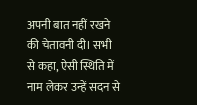अपनी बात नहीं रखने की चेतावनी दी। सभी से कहा, ऐसी स्थिति में नाम लेकर उन्हें सदन से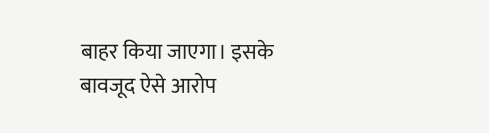बाहर किया जाएगा। इसके बावजूद ऐसे आरोप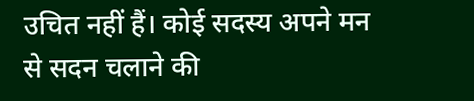उचित नहीं हैं। कोई सदस्य अपने मन से सदन चलाने की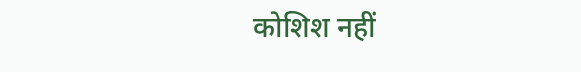कोशिश नहीं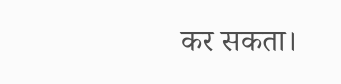कर सकता।